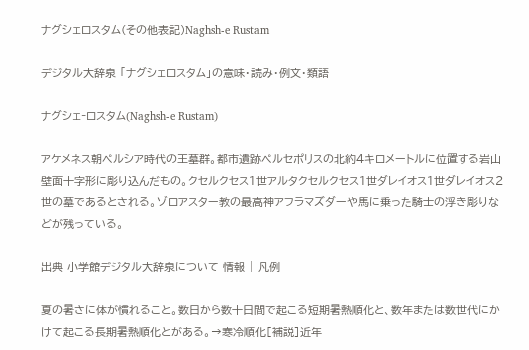ナグシェロスタム(その他表記)Naghsh-e Rustam

デジタル大辞泉 「ナグシェロスタム」の意味・読み・例文・類語

ナグシェ‐ロスタム(Naghsh-e Rustam)

アケメネス朝ペルシア時代の王墓群。都市遺跡ペルセポリスの北約4キロメートルに位置する岩山壁面十字形に彫り込んだもの。クセルクセス1世アルタクセルクセス1世ダレイオス1世ダレイオス2世の墓であるとされる。ゾロアスター教の最高神アフラマズダーや馬に乗った騎士の浮き彫りなどが残っている。

出典 小学館デジタル大辞泉について 情報 | 凡例

夏の暑さに体が慣れること。数日から数十日間で起こる短期暑熱順化と、数年または数世代にかけて起こる長期暑熱順化とがある。→寒冷順化[補説]近年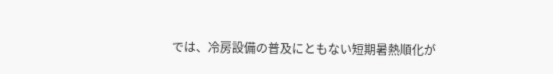では、冷房設備の普及にともない短期暑熱順化が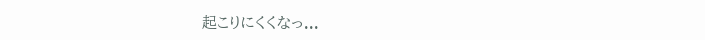起こりにくくなっ...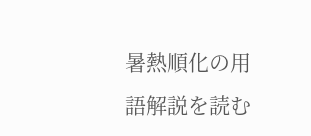暑熱順化の用語解説を読む